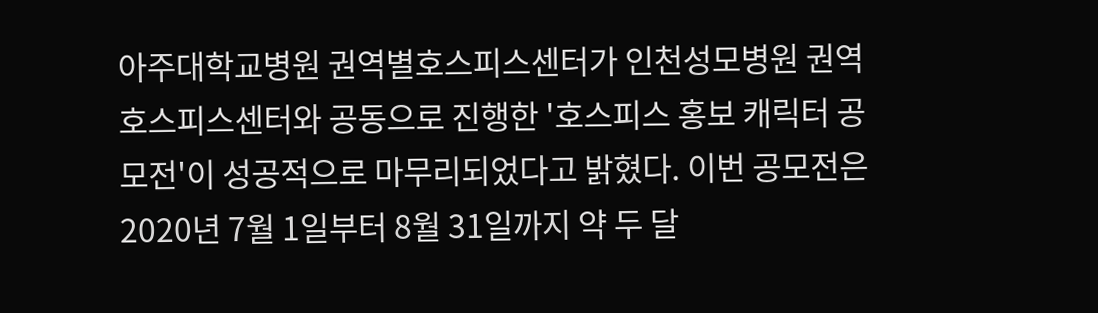아주대학교병원 권역별호스피스센터가 인천성모병원 권역호스피스센터와 공동으로 진행한 '호스피스 홍보 캐릭터 공모전'이 성공적으로 마무리되었다고 밝혔다. 이번 공모전은 2020년 7월 1일부터 8월 31일까지 약 두 달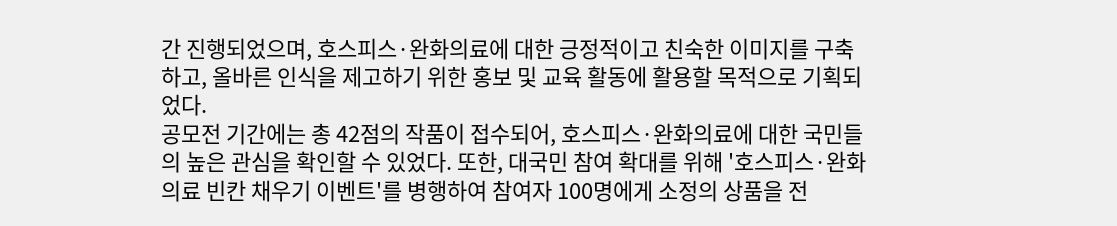간 진행되었으며, 호스피스·완화의료에 대한 긍정적이고 친숙한 이미지를 구축하고, 올바른 인식을 제고하기 위한 홍보 및 교육 활동에 활용할 목적으로 기획되었다.
공모전 기간에는 총 42점의 작품이 접수되어, 호스피스·완화의료에 대한 국민들의 높은 관심을 확인할 수 있었다. 또한, 대국민 참여 확대를 위해 '호스피스·완화의료 빈칸 채우기 이벤트'를 병행하여 참여자 100명에게 소정의 상품을 전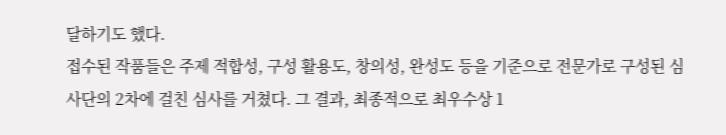달하기도 했다.
접수된 작품들은 주제 적합성, 구성 활용도, 창의성, 완성도 등을 기준으로 전문가로 구성된 심사단의 2차에 걸친 심사를 거쳤다. 그 결과, 최종적으로 최우수상 1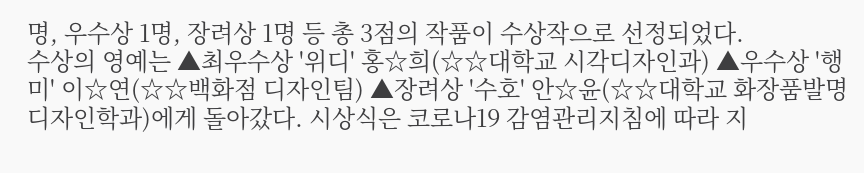명, 우수상 1명, 장려상 1명 등 총 3점의 작품이 수상작으로 선정되었다.
수상의 영예는 ▲최우수상 '위디' 홍☆희(☆☆대학교 시각디자인과) ▲우수상 '행미' 이☆연(☆☆백화점 디자인팀) ▲장려상 '수호' 안☆윤(☆☆대학교 화장품발명디자인학과)에게 돌아갔다. 시상식은 코로나19 감염관리지침에 따라 지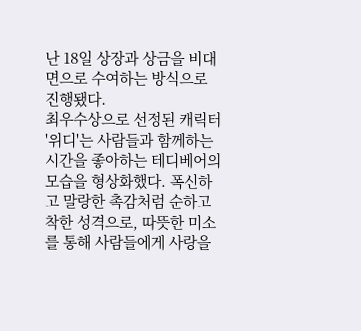난 18일 상장과 상금을 비대면으로 수여하는 방식으로 진행됐다.
최우수상으로 선정된 캐릭터 '위디'는 사람들과 함께하는 시간을 좋아하는 테디베어의 모습을 형상화했다. 폭신하고 말랑한 촉감처럼 순하고 착한 성격으로, 따뜻한 미소를 통해 사람들에게 사랑을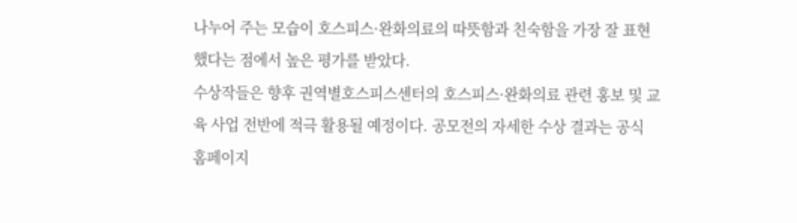나누어 주는 모습이 호스피스·완화의료의 따뜻함과 친숙함을 가장 잘 표현했다는 점에서 높은 평가를 받았다.
수상작들은 향후 권역별호스피스센터의 호스피스·완화의료 관련 홍보 및 교육 사업 전반에 적극 활용될 예정이다. 공모전의 자세한 수상 결과는 공식 홈페이지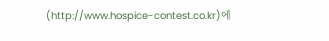(http://www.hospice-contest.co.kr)에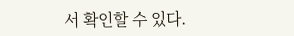서 확인할 수 있다.